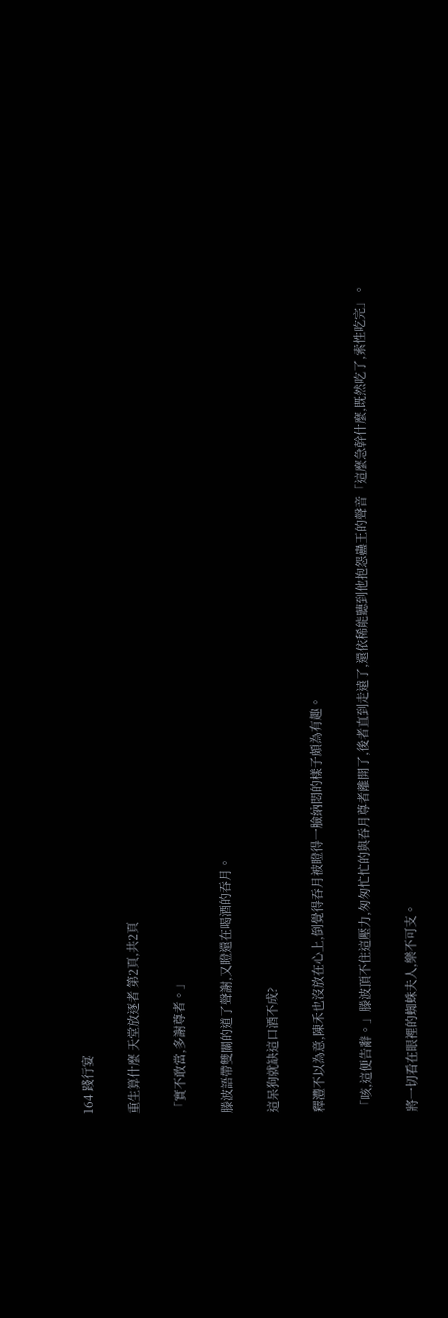164 踐行宴

重生算什麼 天堂放逐者 第2頁,共2頁

「實不敢當,多謝尊者。」

滕波語帶雙關的道了聲謝,又瞪還在喝酒的吞月。

這呆狗就缺這口酒不成?

釋灃不以為意,陳禾也沒放在心上,倒覺得吞月被瞪得一臉納悶的樣子頗為有趣。

「咳,這便告辭。」滕波頂不住這壓力,匆匆忙忙的與吞月尊者離開了,後者直到走遠了,還依稀能聽到他抱怨蠱王的聲音「這麼急幹什麼,既然吃了,索性吃完」。

將一切看在眼裡的蜘蛛夫人,樂不可支。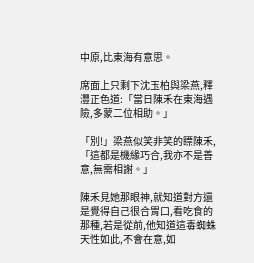中原,比東海有意思。

席面上只剩下沈玉柏與梁燕,釋灃正色道:「當日陳禾在東海遇險,多蒙二位相助。」

「別!」梁燕似笑非笑的瞟陳禾,「這都是機緣巧合,我亦不是善意,無需相謝。」

陳禾見她那眼神,就知道對方還是覺得自己很合胃口,看吃食的那種,若是從前,他知道這毒蜘蛛天性如此,不會在意,如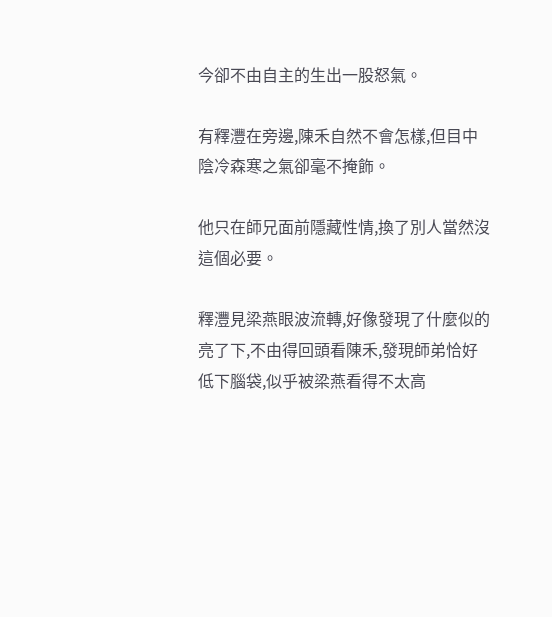今卻不由自主的生出一股怒氣。

有釋灃在旁邊,陳禾自然不會怎樣,但目中陰冷森寒之氣卻毫不掩飾。

他只在師兄面前隱藏性情,換了別人當然沒這個必要。

釋灃見梁燕眼波流轉,好像發現了什麼似的亮了下,不由得回頭看陳禾,發現師弟恰好低下腦袋,似乎被梁燕看得不太高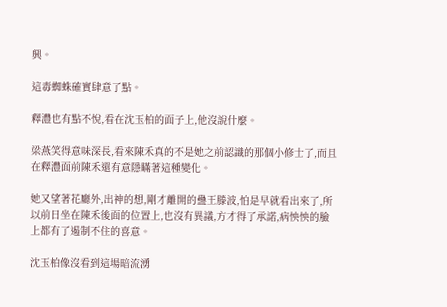興。

這毒蜘蛛確實肆意了點。

釋灃也有點不悅,看在沈玉柏的面子上,他沒說什麼。

梁燕笑得意味深長,看來陳禾真的不是她之前認識的那個小修士了,而且在釋灃面前陳禾還有意隱瞞著這種變化。

她又望著花廳外,出神的想,剛才離開的蠱王滕波,怕是早就看出來了,所以前日坐在陳禾後面的位置上,也沒有異議,方才得了承諾,病怏怏的臉上都有了遏制不住的喜意。

沈玉柏像沒看到這場暗流湧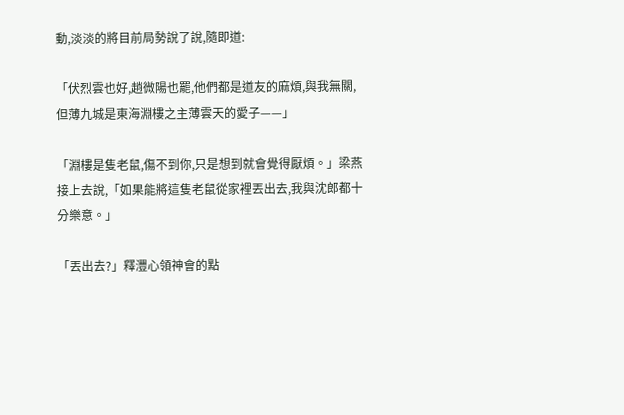動,淡淡的將目前局勢說了說,隨即道:

「伏烈雲也好,趙微陽也罷,他們都是道友的麻煩,與我無關,但薄九城是東海淵樓之主薄雲天的愛子——」

「淵樓是隻老鼠,傷不到你,只是想到就會覺得厭煩。」梁燕接上去說,「如果能將這隻老鼠從家裡丟出去,我與沈郎都十分樂意。」

「丟出去?」釋灃心領神會的點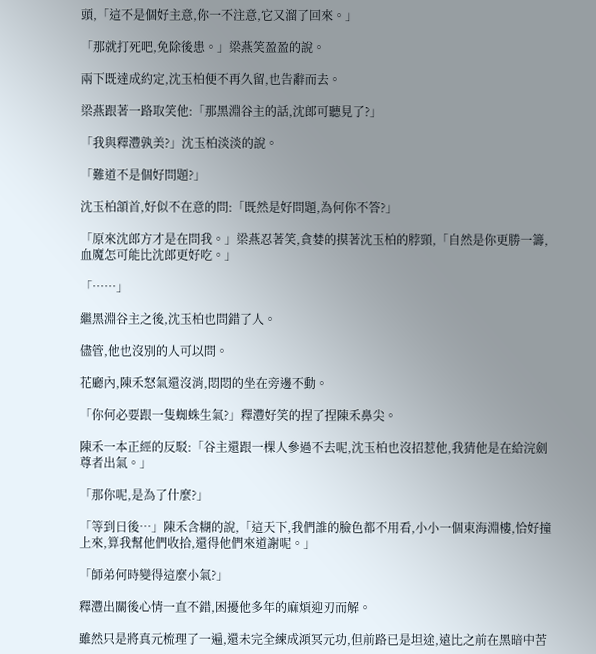頭,「這不是個好主意,你一不注意,它又溜了回來。」

「那就打死吧,免除後患。」梁燕笑盈盈的說。

兩下既達成約定,沈玉柏便不再久留,也告辭而去。

梁燕跟著一路取笑他:「那黑淵谷主的話,沈郎可聽見了?」

「我與釋灃孰美?」沈玉柏淡淡的說。

「難道不是個好問題?」

沈玉柏頷首,好似不在意的問:「既然是好問題,為何你不答?」

「原來沈郎方才是在問我。」梁燕忍著笑,貪婪的摸著沈玉柏的脖頸,「自然是你更勝一籌,血魔怎可能比沈郎更好吃。」

「……」

繼黑淵谷主之後,沈玉柏也問錯了人。

儘管,他也沒別的人可以問。

花廳內,陳禾怒氣還沒消,悶悶的坐在旁邊不動。

「你何必要跟一隻蜘蛛生氣?」釋灃好笑的捏了捏陳禾鼻尖。

陳禾一本正經的反駁:「谷主還跟一棵人參過不去呢,沈玉柏也沒招惹他,我猜他是在給浣劍尊者出氣。」

「那你呢,是為了什麼?」

「等到日後…」陳禾含糊的說,「這天下,我們誰的臉色都不用看,小小一個東海淵樓,恰好撞上來,算我幫他們收拾,還得他們來道謝呢。」

「師弟何時變得這麼小氣?」

釋灃出關後心情一直不錯,困擾他多年的麻煩迎刃而解。

雖然只是將真元梳理了一遍,還未完全練成澒冥元功,但前路已是坦途,遠比之前在黑暗中苦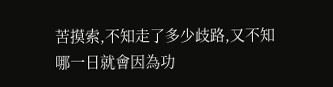苦摸索,不知走了多少歧路,又不知哪一日就會因為功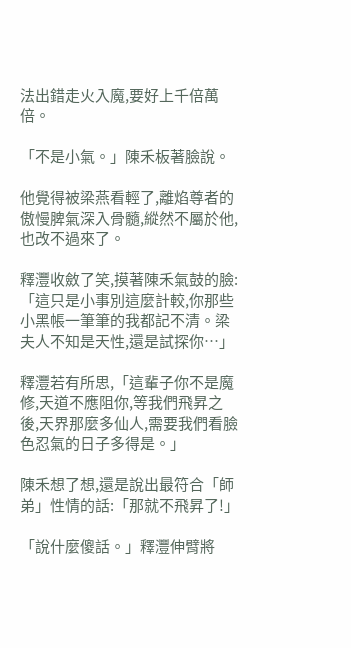法出錯走火入魔,要好上千倍萬倍。

「不是小氣。」陳禾板著臉說。

他覺得被梁燕看輕了,離焰尊者的傲慢脾氣深入骨髓,縱然不屬於他,也改不過來了。

釋灃收斂了笑,摸著陳禾氣鼓的臉:「這只是小事別這麼計較,你那些小黑帳一筆筆的我都記不清。梁夫人不知是天性,還是試探你…」

釋灃若有所思,「這輩子你不是魔修,天道不應阻你,等我們飛昇之後,天界那麼多仙人,需要我們看臉色忍氣的日子多得是。」

陳禾想了想,還是說出最符合「師弟」性情的話:「那就不飛昇了!」

「說什麼傻話。」釋灃伸臂將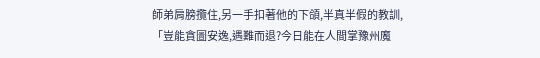師弟肩膀攬住,另一手扣著他的下頜,半真半假的教訓,「豈能貪圖安逸,遇難而退?今日能在人間掌豫州魔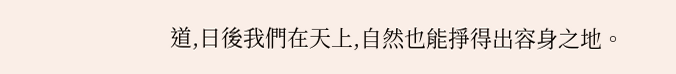道,日後我們在天上,自然也能掙得出容身之地。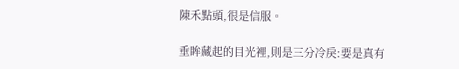陳禾點頭,很是信服。

垂眸藏起的目光裡,則是三分冷戾:要是真有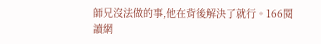師兄沒法做的事,他在背後解決了就行。166閱讀網